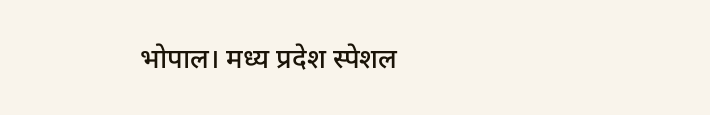भोपाल। मध्य प्रदेश स्पेशल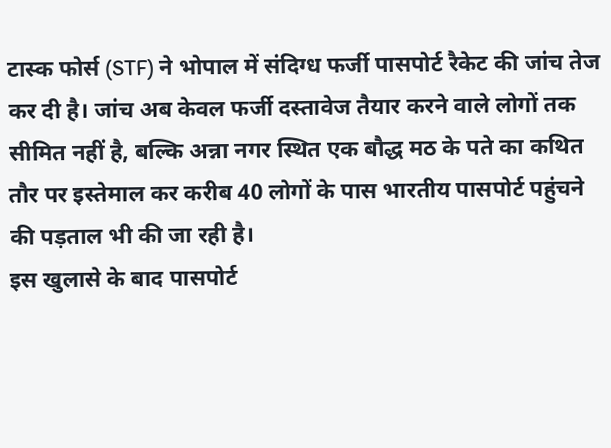टास्क फोर्स (STF) ने भोपाल में संदिग्ध फर्जी पासपोर्ट रैकेट की जांच तेज कर दी है। जांच अब केवल फर्जी दस्तावेज तैयार करने वाले लोगों तक सीमित नहीं है, बल्कि अन्ना नगर स्थित एक बौद्ध मठ के पते का कथित तौर पर इस्तेमाल कर करीब 40 लोगों के पास भारतीय पासपोर्ट पहुंचने की पड़ताल भी की जा रही है।
इस खुलासे के बाद पासपोर्ट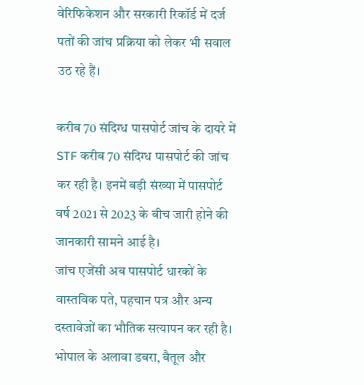वेरिफिकेशन और सरकारी रिकॉर्ड में दर्ज पतों की जांच प्रक्रिया को लेकर भी सवाल उठ रहे हैं।

करीब 70 संदिग्ध पासपोर्ट जांच के दायरे में
STF करीब 70 संदिग्ध पासपोर्ट की जांच कर रही है। इनमें बड़ी संख्या में पासपोर्ट वर्ष 2021 से 2023 के बीच जारी होने की जानकारी सामने आई है।
जांच एजेंसी अब पासपोर्ट धारकों के वास्तविक पते, पहचान पत्र और अन्य दस्तावेजों का भौतिक सत्यापन कर रही है। भोपाल के अलावा डबरा, बैतूल और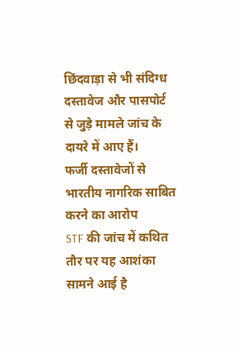छिंदवाड़ा से भी संदिग्ध दस्तावेज और पासपोर्ट से जुड़े मामले जांच के दायरे में आए हैं।
फर्जी दस्तावेजों से भारतीय नागरिक साबित करने का आरोप
STF की जांच में कथित तौर पर यह आशंका सामने आई है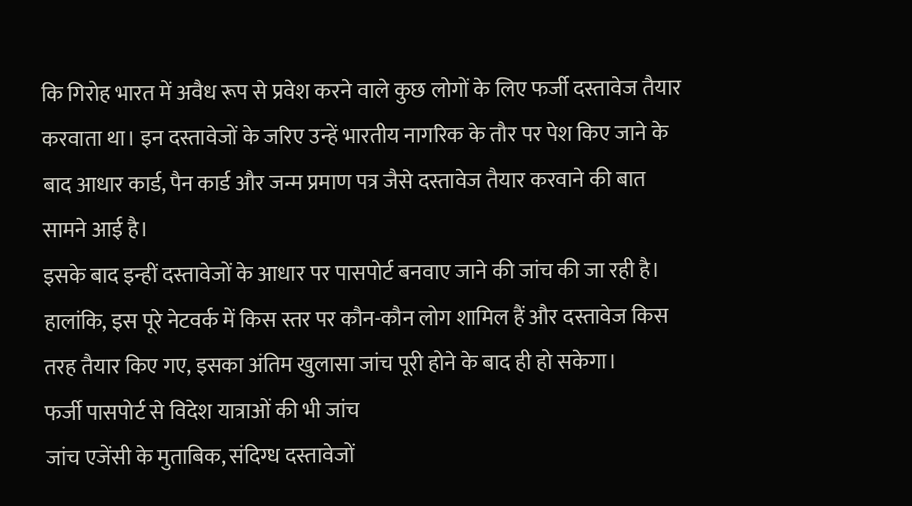कि गिरोह भारत में अवैध रूप से प्रवेश करने वाले कुछ लोगों के लिए फर्जी दस्तावेज तैयार करवाता था। इन दस्तावेजों के जरिए उन्हें भारतीय नागरिक के तौर पर पेश किए जाने के बाद आधार कार्ड, पैन कार्ड और जन्म प्रमाण पत्र जैसे दस्तावेज तैयार करवाने की बात सामने आई है।
इसके बाद इन्हीं दस्तावेजों के आधार पर पासपोर्ट बनवाए जाने की जांच की जा रही है। हालांकि, इस पूरे नेटवर्क में किस स्तर पर कौन-कौन लोग शामिल हैं और दस्तावेज किस तरह तैयार किए गए, इसका अंतिम खुलासा जांच पूरी होने के बाद ही हो सकेगा।
फर्जी पासपोर्ट से विदेश यात्राओं की भी जांच
जांच एजेंसी के मुताबिक, संदिग्ध दस्तावेजों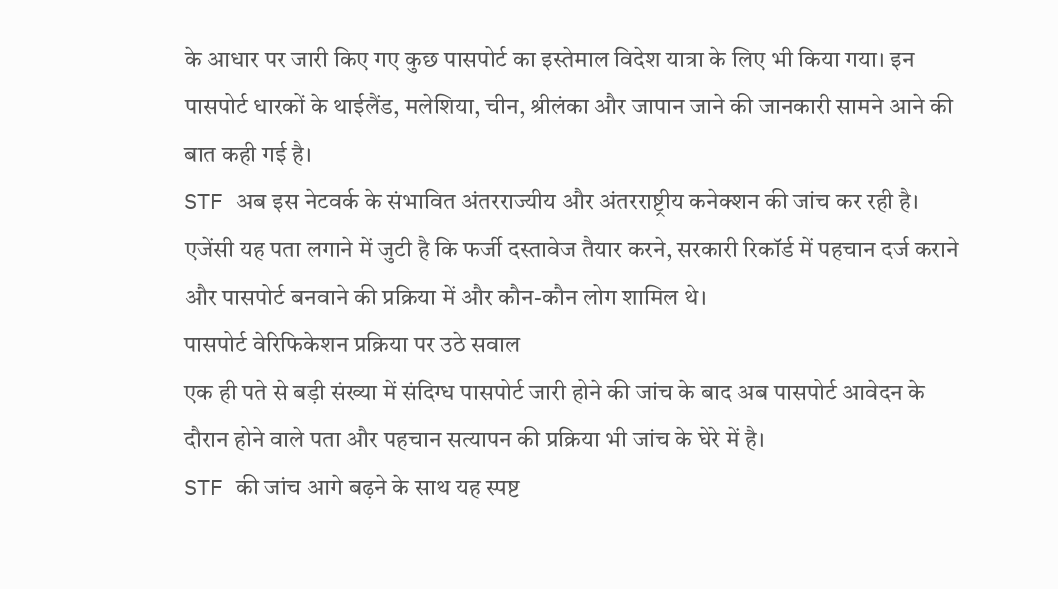के आधार पर जारी किए गए कुछ पासपोर्ट का इस्तेमाल विदेश यात्रा के लिए भी किया गया। इन पासपोर्ट धारकों के थाईलैंड, मलेशिया, चीन, श्रीलंका और जापान जाने की जानकारी सामने आने की बात कही गई है।
STF अब इस नेटवर्क के संभावित अंतरराज्यीय और अंतरराष्ट्रीय कनेक्शन की जांच कर रही है। एजेंसी यह पता लगाने में जुटी है कि फर्जी दस्तावेज तैयार करने, सरकारी रिकॉर्ड में पहचान दर्ज कराने और पासपोर्ट बनवाने की प्रक्रिया में और कौन-कौन लोग शामिल थे।
पासपोर्ट वेरिफिकेशन प्रक्रिया पर उठे सवाल
एक ही पते से बड़ी संख्या में संदिग्ध पासपोर्ट जारी होने की जांच के बाद अब पासपोर्ट आवेदन के दौरान होने वाले पता और पहचान सत्यापन की प्रक्रिया भी जांच के घेरे में है।
STF की जांच आगे बढ़ने के साथ यह स्पष्ट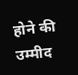होने की उम्मीद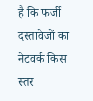है कि फर्जी दस्तावेजों का नेटवर्क किस स्तर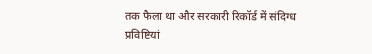तक फैला था और सरकारी रिकॉर्ड में संदिग्ध प्रविष्टियां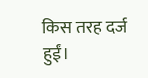किस तरह दर्ज हुईं।